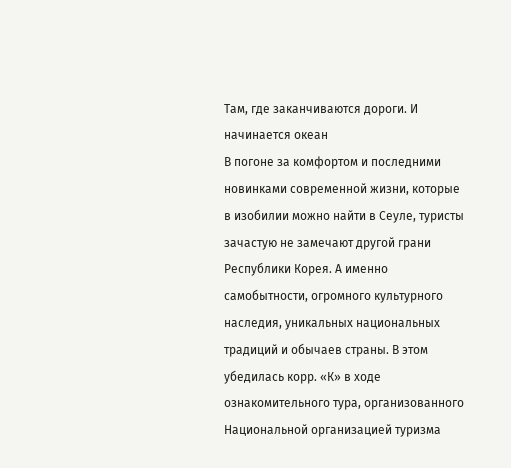Там, где заканчиваются дороги. И начинается океан
В погоне за комфортом и последними новинками современной жизни, которые в изобилии можно найти в Сеуле, туристы зачастую не замечают другой грани Республики Корея. А именно самобытности, огромного культурного наследия, уникальных национальных традиций и обычаев страны. В этом убедилась корр. «К» в ходе ознакомительного тура, организованного Национальной организацией туризма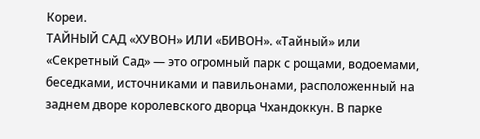Кореи.
ТАЙНЫЙ САД «ХУВОН» ИЛИ «БИВОН». «Тайный» или «Секретный Сад» — это огромный парк с рощами, водоемами, беседками, источниками и павильонами, расположенный на заднем дворе королевского дворца Чхандоккун. В парке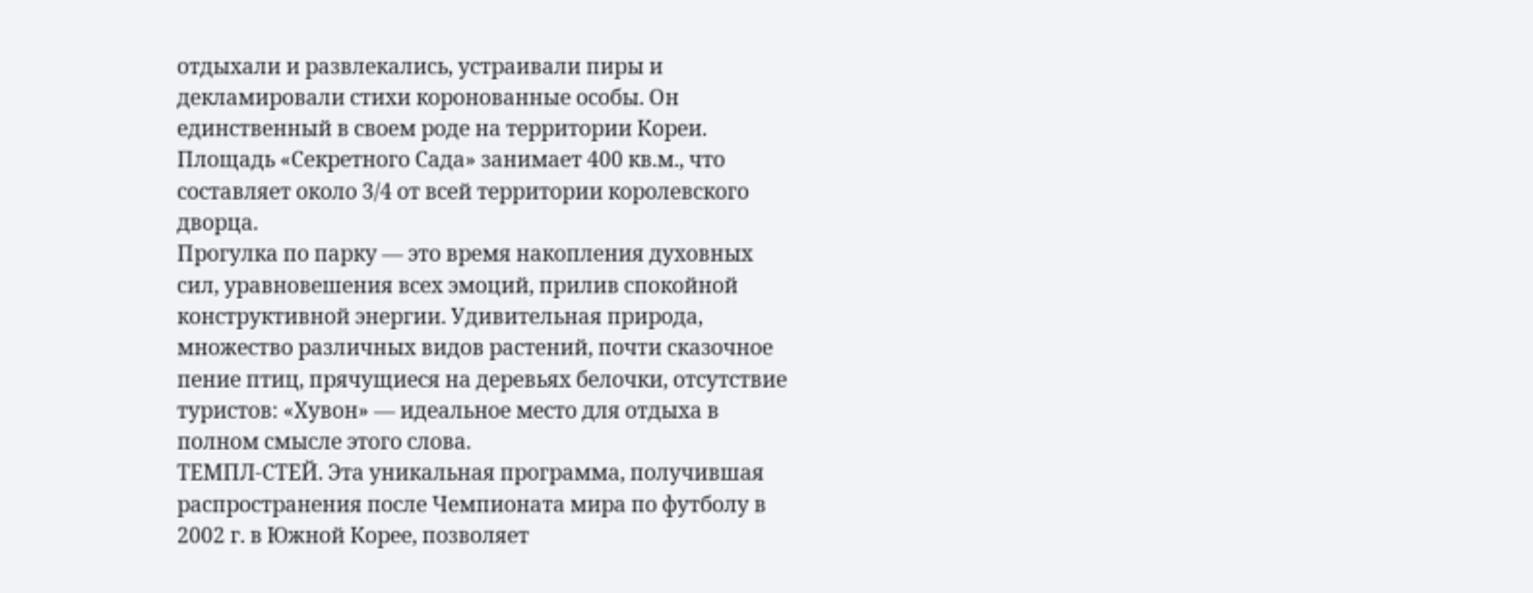отдыхали и развлекались, устраивали пиры и декламировали стихи коронованные особы. Он единственный в своем роде на территории Кореи. Площадь «Секретного Сада» занимает 400 кв.м., что составляет около 3/4 от всей территории королевского дворца.
Прогулка по парку — это время накопления духовных сил, уравновешения всех эмоций, прилив спокойной конструктивной энергии. Удивительная природа, множество различных видов растений, почти сказочное пение птиц, прячущиеся на деревьях белочки, отсутствие туристов: «Хувон» — идеальное место для отдыха в полном смысле этого слова.
ТЕМПЛ-СТЕЙ. Эта уникальная программа, получившая распространения после Чемпионата мира по футболу в 2002 г. в Южной Корее, позволяет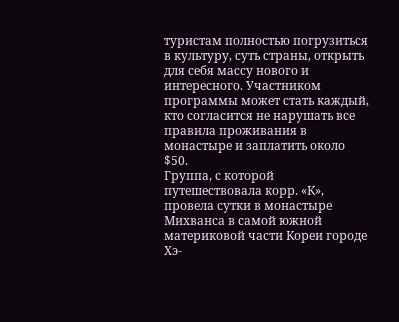туристам полностью погрузиться в культуру, суть страны, открыть для себя массу нового и интересного. Участником программы может стать каждый, кто согласится не нарушать все правила проживания в монастыре и заплатить около $50.
Группа, с которой путешествовала корр. «К», провела сутки в монастыре Михванса в самой южной материковой части Кореи городе Хэ-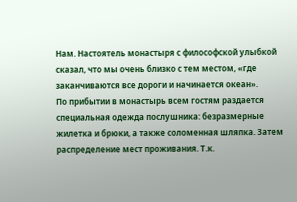Нам. Настоятель монастыря с философской улыбкой сказал, что мы очень близко с тем местом, «где заканчиваются все дороги и начинается океан».
По прибытии в монастырь всем гостям раздается специальная одежда послушника: безразмерные жилетка и брюки, а также соломенная шляпка. Затем распределение мест проживания. Т.к.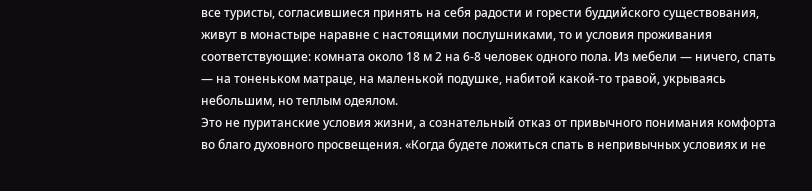все туристы, согласившиеся принять на себя радости и горести буддийского существования, живут в монастыре наравне с настоящими послушниками, то и условия проживания соответствующие: комната около 18 м 2 на 6-8 человек одного пола. Из мебели — ничего, спать — на тоненьком матраце, на маленькой подушке, набитой какой-то травой, укрываясь небольшим, но теплым одеялом.
Это не пуританские условия жизни, а сознательный отказ от привычного понимания комфорта во благо духовного просвещения. «Когда будете ложиться спать в непривычных условиях и не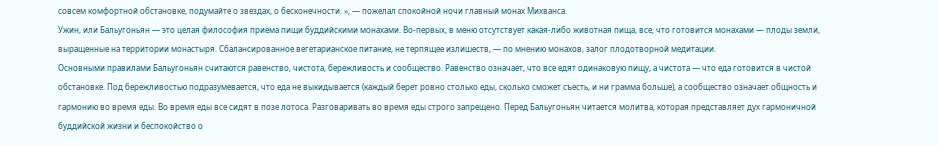совсем комфортной обстановке, подумайте о звездах, о бесконечности. », — пожелал спокойной ночи главный монах Михванса.
Ужин, или Бальугоньян — это целая философия приема пищи буддийскими монахами. Во-первых, в меню отсутствует какая-либо животная пища, все, что готовится монахами — плоды земли, выращенные на территории монастыря. Сбалансированное вегетарианское питание, не терпящее излишеств, — по мнению монахов, залог плодотворной медитации.
Основными правилами Бальугоньян считаются равенство, чистота, бережливость и сообщество. Равенство означает, что все едят одинаковую пищу, а чистота — что еда готовится в чистой обстановке. Под бережливостью подразумевается, что еда не выкидывается (каждый берет ровно столько еды, сколько сможет съесть, и ни грамма больше), а сообщество означает общность и гармонию во время еды. Во время еды все сидят в позе лотоса. Разговаривать во время еды строго запрещено. Перед Бальугоньян читается молитва, которая представляет дух гармоничной буддийской жизни и беспокойство о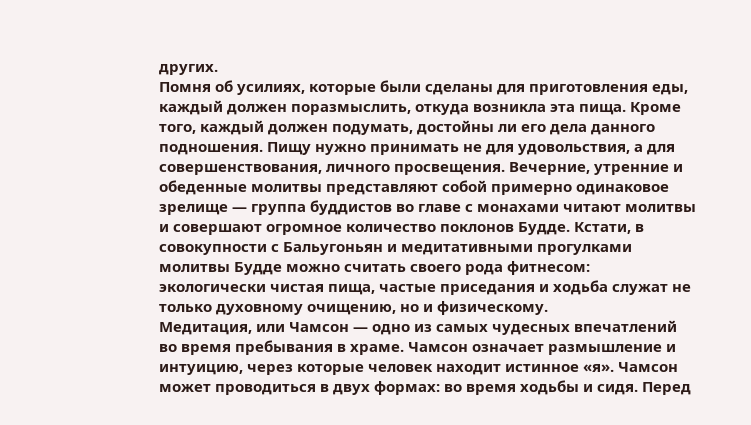других.
Помня об усилиях, которые были сделаны для приготовления еды, каждый должен поразмыслить, откуда возникла эта пища. Кроме того, каждый должен подумать, достойны ли его дела данного подношения. Пищу нужно принимать не для удовольствия, а для совершенствования, личного просвещения. Вечерние, утренние и обеденные молитвы представляют собой примерно одинаковое зрелище — группа буддистов во главе с монахами читают молитвы и совершают огромное количество поклонов Будде. Кстати, в совокупности с Бальугоньян и медитативными прогулками молитвы Будде можно считать своего рода фитнесом: экологически чистая пища, частые приседания и ходьба служат не только духовному очищению, но и физическому.
Медитация, или Чамсон — одно из самых чудесных впечатлений во время пребывания в храме. Чамсон означает размышление и интуицию, через которые человек находит истинное «я». Чамсон может проводиться в двух формах: во время ходьбы и сидя. Перед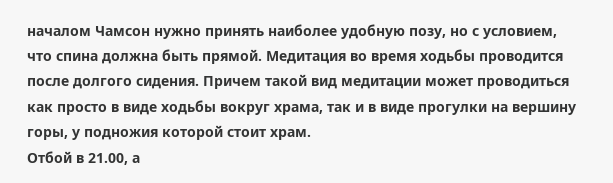началом Чамсон нужно принять наиболее удобную позу, но с условием, что спина должна быть прямой. Медитация во время ходьбы проводится после долгого сидения. Причем такой вид медитации может проводиться как просто в виде ходьбы вокруг храма, так и в виде прогулки на вершину горы, у подножия которой стоит храм.
Отбой в 21.00, а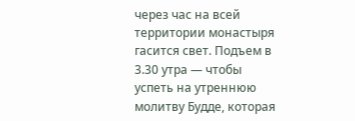через час на всей территории монастыря гасится свет. Подъем в 3.30 утра — чтобы успеть на утреннюю молитву Будде, которая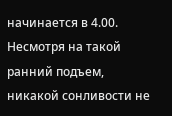начинается в 4.00. Несмотря на такой ранний подъем, никакой сонливости не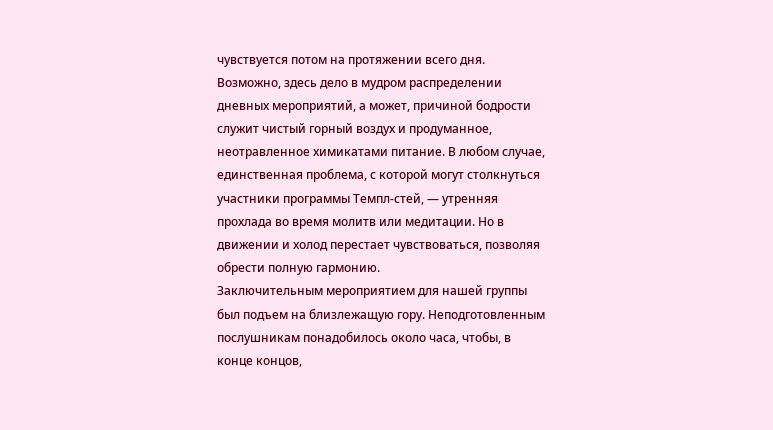чувствуется потом на протяжении всего дня. Возможно, здесь дело в мудром распределении дневных мероприятий, а может, причиной бодрости служит чистый горный воздух и продуманное, неотравленное химикатами питание. В любом случае, единственная проблема, с которой могут столкнуться участники программы Темпл-стей, — утренняя прохлада во время молитв или медитации. Но в движении и холод перестает чувствоваться, позволяя обрести полную гармонию.
Заключительным мероприятием для нашей группы был подъем на близлежащую гору. Неподготовленным послушникам понадобилось около часа, чтобы, в конце концов,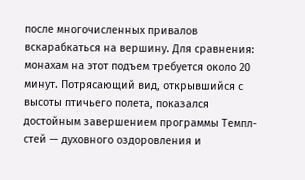после многочисленных привалов вскарабкаться на вершину. Для сравнения: монахам на этот подъем требуется около 20 минут. Потрясающий вид, открывшийся с высоты птичьего полета, показался достойным завершением программы Темпл-стей — духовного оздоровления и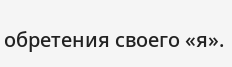обретения своего «я».